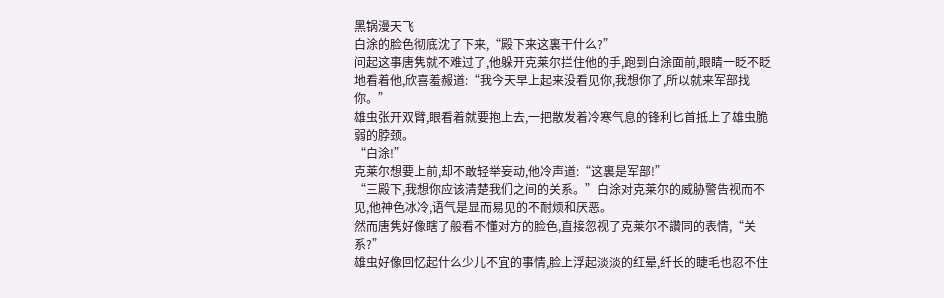黑锅漫天飞
白涂的脸色彻底沈了下来,“殿下来这裏干什么?”
问起这事唐隽就不难过了,他躲开克莱尔拦住他的手,跑到白涂面前,眼睛一眨不眨地看着他,欣喜羞赧道:“我今天早上起来没看见你,我想你了,所以就来军部找你。”
雄虫张开双臂,眼看着就要抱上去,一把散发着冷寒气息的锋利匕首抵上了雄虫脆弱的脖颈。
“白涂!”
克莱尔想要上前,却不敢轻举妄动,他冷声道:“这裏是军部!”
“三殿下,我想你应该清楚我们之间的关系。”白涂对克莱尔的威胁警告视而不见,他神色冰冷,语气是显而易见的不耐烦和厌恶。
然而唐隽好像瞎了般看不懂对方的脸色,直接忽视了克莱尔不讚同的表情,“关系?”
雄虫好像回忆起什么少儿不宜的事情,脸上浮起淡淡的红晕,纤长的睫毛也忍不住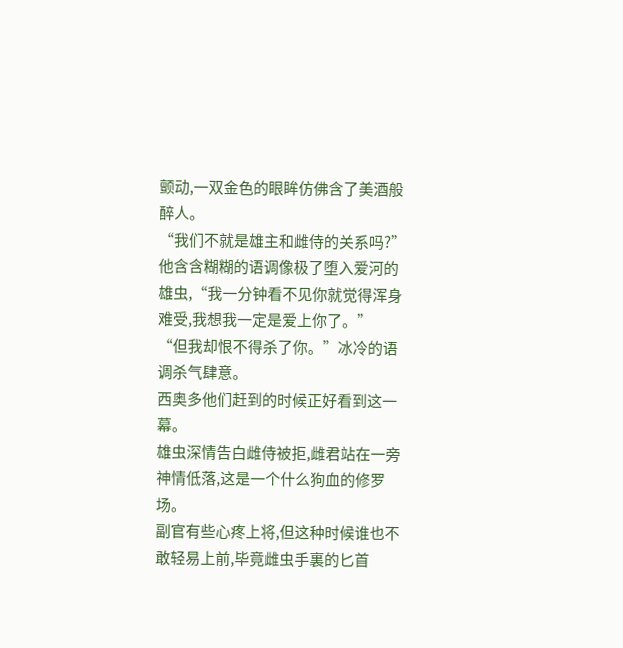颤动,一双金色的眼眸仿佛含了美酒般醉人。
“我们不就是雄主和雌侍的关系吗?”
他含含糊糊的语调像极了堕入爱河的雄虫,“我一分钟看不见你就觉得浑身难受,我想我一定是爱上你了。”
“但我却恨不得杀了你。”冰冷的语调杀气肆意。
西奥多他们赶到的时候正好看到这一幕。
雄虫深情告白雌侍被拒,雌君站在一旁神情低落,这是一个什么狗血的修罗场。
副官有些心疼上将,但这种时候谁也不敢轻易上前,毕竟雌虫手裏的匕首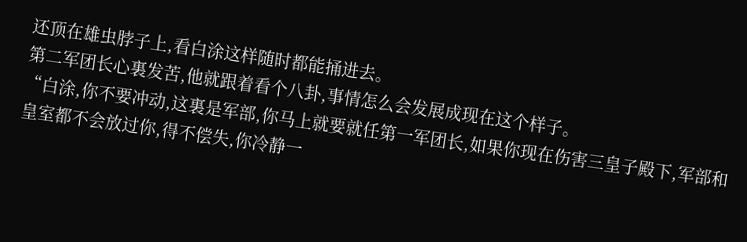还顶在雄虫脖子上,看白涂这样随时都能捅进去。
第二军团长心裏发苦,他就跟着看个八卦,事情怎么会发展成现在这个样子。
“白涂,你不要冲动,这裏是军部,你马上就要就任第一军团长,如果你现在伤害三皇子殿下,军部和皇室都不会放过你,得不偿失,你冷静一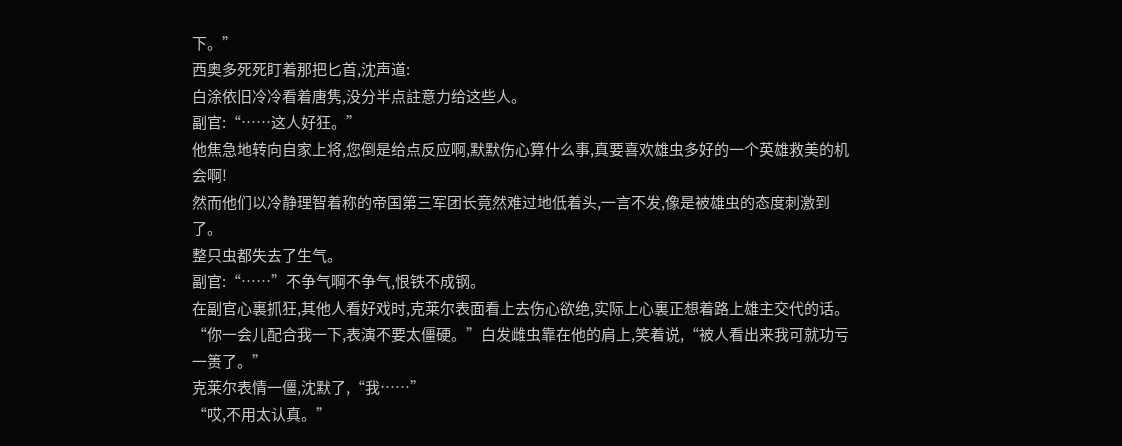下。”
西奥多死死盯着那把匕首,沈声道:
白涂依旧冷冷看着唐隽,没分半点註意力给这些人。
副官:“……这人好狂。”
他焦急地转向自家上将,您倒是给点反应啊,默默伤心算什么事,真要喜欢雄虫多好的一个英雄救美的机会啊!
然而他们以冷静理智着称的帝国第三军团长竟然难过地低着头,一言不发,像是被雄虫的态度刺激到了。
整只虫都失去了生气。
副官:“……”不争气啊不争气,恨铁不成钢。
在副官心裏抓狂,其他人看好戏时,克莱尔表面看上去伤心欲绝,实际上心裏正想着路上雄主交代的话。
“你一会儿配合我一下,表演不要太僵硬。”白发雌虫靠在他的肩上,笑着说,“被人看出来我可就功亏一篑了。”
克莱尔表情一僵,沈默了,“我……”
“哎,不用太认真。”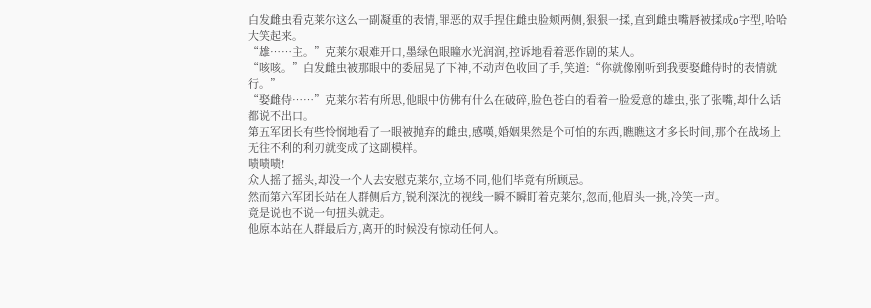白发雌虫看克莱尔这么一副凝重的表情,罪恶的双手捏住雌虫脸颊两侧,狠狠一揉,直到雌虫嘴唇被揉成o字型,哈哈大笑起来。
“雄……主。”克莱尔艰难开口,墨绿色眼瞳水光润润,控诉地看着恶作剧的某人。
“咳咳。”白发雌虫被那眼中的委屈晃了下神,不动声色收回了手,笑道:“你就像刚听到我要娶雌侍时的表情就行。”
“娶雌侍……”克莱尔若有所思,他眼中仿佛有什么在破碎,脸色苍白的看着一脸爱意的雄虫,张了张嘴,却什么话都说不出口。
第五军团长有些怜悯地看了一眼被抛弃的雌虫,感嘆,婚姻果然是个可怕的东西,瞧瞧这才多长时间,那个在战场上无往不利的利刃就变成了这副模样。
啧啧啧!
众人摇了摇头,却没一个人去安慰克莱尔,立场不同,他们毕竟有所顾忌。
然而第六军团长站在人群侧后方,锐利深沈的视线一瞬不瞬盯着克莱尔,忽而,他眉头一挑,冷笑一声。
竟是说也不说一句扭头就走。
他原本站在人群最后方,离开的时候没有惊动任何人。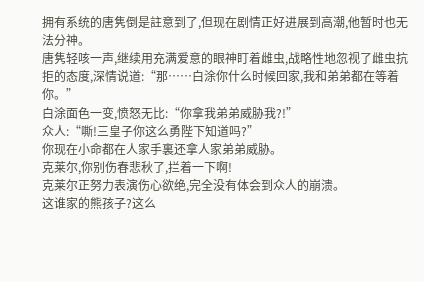拥有系统的唐隽倒是註意到了,但现在剧情正好进展到高潮,他暂时也无法分神。
唐隽轻咳一声,继续用充满爱意的眼神盯着雌虫,战略性地忽视了雌虫抗拒的态度,深情说道:“那……白涂你什么时候回家,我和弟弟都在等着你。”
白涂面色一变,愤怒无比:“你拿我弟弟威胁我?!”
众人:“嘶!三皇子你这么勇陛下知道吗?”
你现在小命都在人家手裏还拿人家弟弟威胁。
克莱尔,你别伤春悲秋了,拦着一下啊!
克莱尔正努力表演伤心欲绝,完全没有体会到众人的崩溃。
这谁家的熊孩子?这么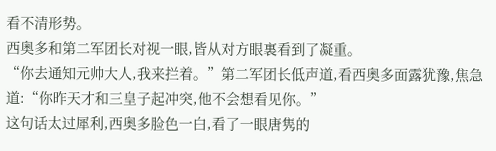看不清形势。
西奥多和第二军团长对视一眼,皆从对方眼裏看到了凝重。
“你去通知元帅大人,我来拦着。”第二军团长低声道,看西奥多面露犹豫,焦急道:“你昨天才和三皇子起冲突,他不会想看见你。”
这句话太过犀利,西奥多脸色一白,看了一眼唐隽的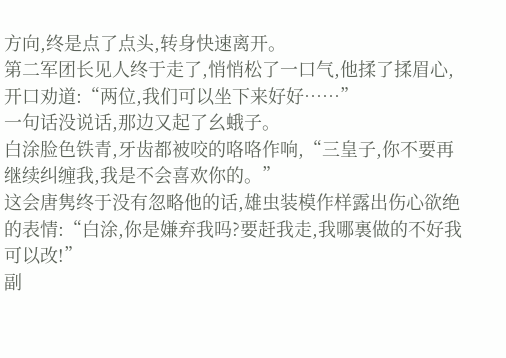方向,终是点了点头,转身快速离开。
第二军团长见人终于走了,悄悄松了一口气,他揉了揉眉心,开口劝道:“两位,我们可以坐下来好好……”
一句话没说话,那边又起了幺蛾子。
白涂脸色铁青,牙齿都被咬的咯咯作响,“三皇子,你不要再继续纠缠我,我是不会喜欢你的。”
这会唐隽终于没有忽略他的话,雄虫装模作样露出伤心欲绝的表情:“白涂,你是嫌弃我吗?要赶我走,我哪裏做的不好我可以改!”
副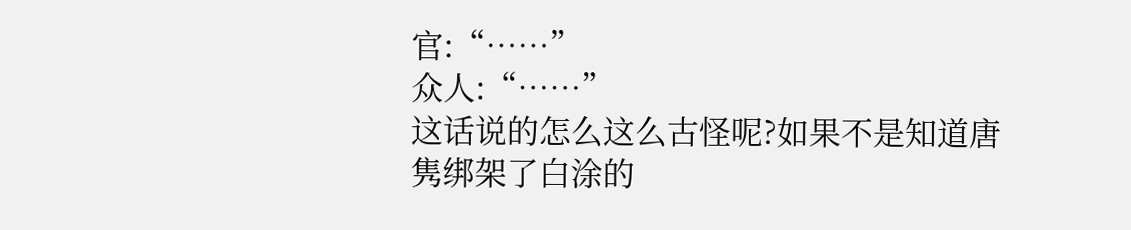官:“……”
众人:“……”
这话说的怎么这么古怪呢?如果不是知道唐隽绑架了白涂的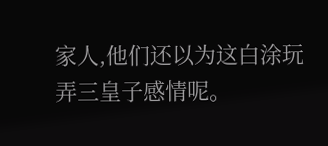家人,他们还以为这白涂玩弄三皇子感情呢。